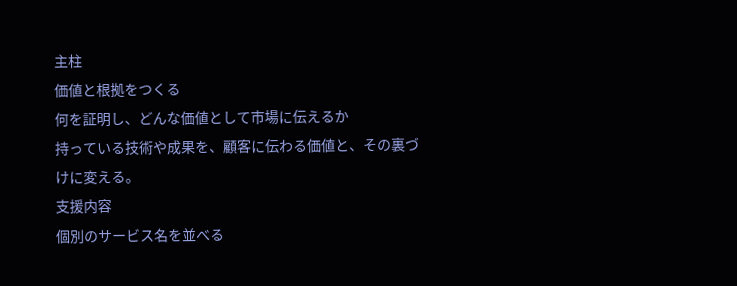主柱
価値と根拠をつくる
何を証明し、どんな価値として市場に伝えるか
持っている技術や成果を、顧客に伝わる価値と、その裏づけに変える。
支援内容
個別のサービス名を並べる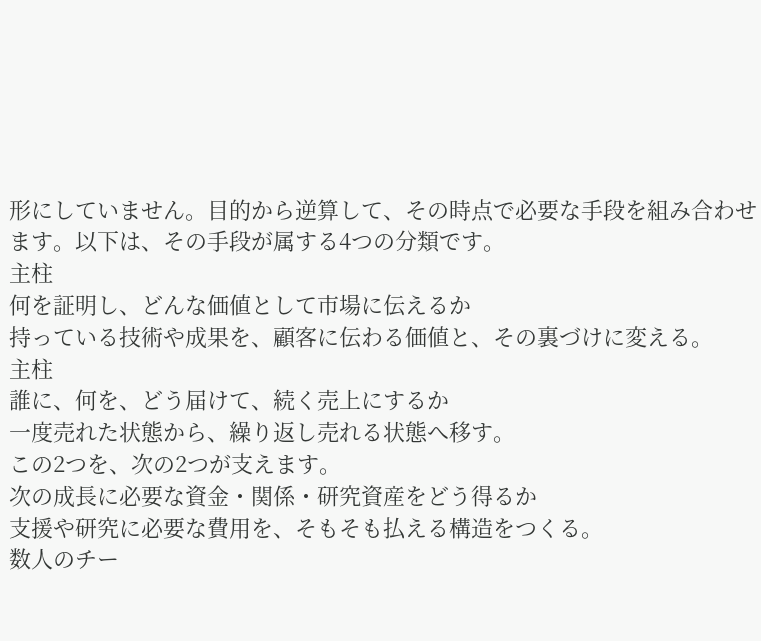形にしていません。目的から逆算して、その時点で必要な手段を組み合わせます。以下は、その手段が属する4つの分類です。
主柱
何を証明し、どんな価値として市場に伝えるか
持っている技術や成果を、顧客に伝わる価値と、その裏づけに変える。
主柱
誰に、何を、どう届けて、続く売上にするか
一度売れた状態から、繰り返し売れる状態へ移す。
この2つを、次の2つが支えます。
次の成長に必要な資金・関係・研究資産をどう得るか
支援や研究に必要な費用を、そもそも払える構造をつくる。
数人のチー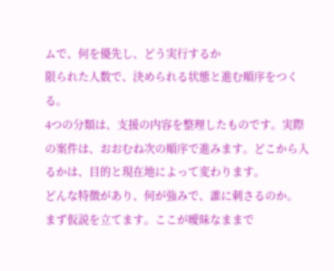ムで、何を優先し、どう実行するか
限られた人数で、決められる状態と進む順序をつくる。
4つの分類は、支援の内容を整理したものです。実際の案件は、おおむね次の順序で進みます。どこから入るかは、目的と現在地によって変わります。
どんな特徴があり、何が強みで、誰に刺さるのか。
まず仮説を立てます。ここが曖昧なままで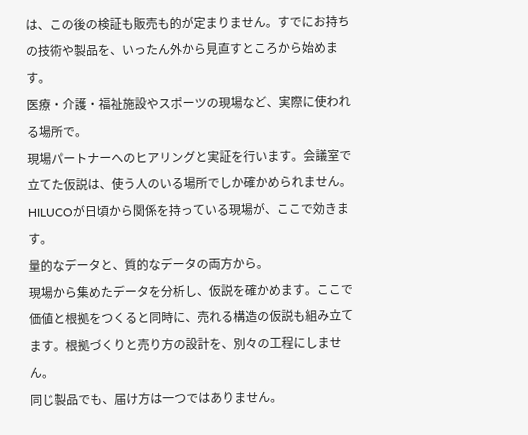は、この後の検証も販売も的が定まりません。すでにお持ちの技術や製品を、いったん外から見直すところから始めます。
医療・介護・福祉施設やスポーツの現場など、実際に使われる場所で。
現場パートナーへのヒアリングと実証を行います。会議室で立てた仮説は、使う人のいる場所でしか確かめられません。HILUCOが日頃から関係を持っている現場が、ここで効きます。
量的なデータと、質的なデータの両方から。
現場から集めたデータを分析し、仮説を確かめます。ここで価値と根拠をつくると同時に、売れる構造の仮説も組み立てます。根拠づくりと売り方の設計を、別々の工程にしません。
同じ製品でも、届け方は一つではありません。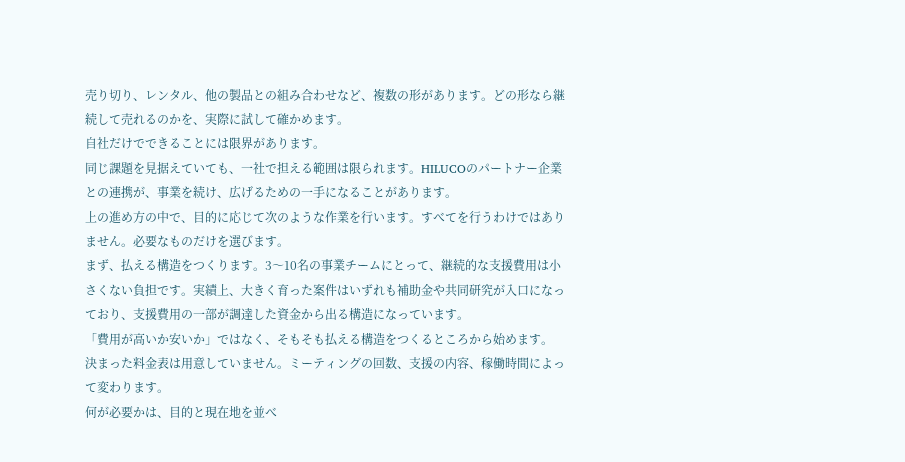売り切り、レンタル、他の製品との組み合わせなど、複数の形があります。どの形なら継続して売れるのかを、実際に試して確かめます。
自社だけでできることには限界があります。
同じ課題を見据えていても、一社で担える範囲は限られます。HILUCOのパートナー企業との連携が、事業を続け、広げるための一手になることがあります。
上の進め方の中で、目的に応じて次のような作業を行います。すべてを行うわけではありません。必要なものだけを選びます。
まず、払える構造をつくります。3〜10名の事業チームにとって、継続的な支援費用は小さくない負担です。実績上、大きく育った案件はいずれも補助金や共同研究が入口になっており、支援費用の一部が調達した資金から出る構造になっています。
「費用が高いか安いか」ではなく、そもそも払える構造をつくるところから始めます。
決まった料金表は用意していません。ミーティングの回数、支援の内容、稼働時間によって変わります。
何が必要かは、目的と現在地を並べ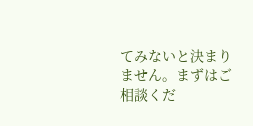てみないと決まりません。まずはご相談くだ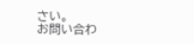さい。
お問い合わ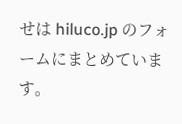せは hiluco.jp のフォームにまとめています。